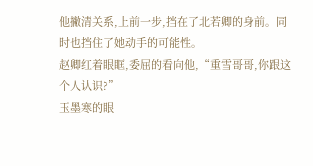他撇清关系,上前一步,挡在了北若卿的身前。同时也挡住了她动手的可能性。
赵卿红着眼眶,委屈的看向他,“重雪哥哥,你跟这个人认识?”
玉墨寒的眼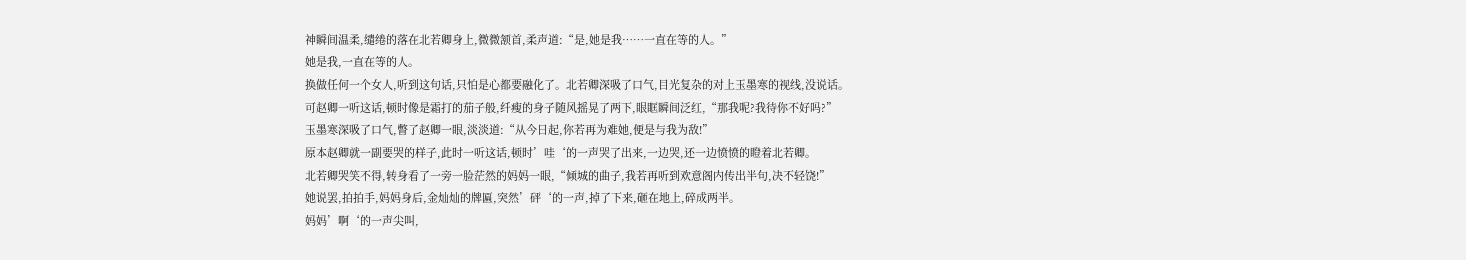神瞬间温柔,缱绻的落在北若卿身上,微微颔首,柔声道:“是,她是我……一直在等的人。”
她是我,一直在等的人。
换做任何一个女人,听到这句话,只怕是心都要融化了。北若卿深吸了口气,目光复杂的对上玉墨寒的视线,没说话。
可赵卿一听这话,顿时像是霜打的茄子般,纤瘦的身子随风摇晃了两下,眼眶瞬间泛红,“那我呢?我待你不好吗?”
玉墨寒深吸了口气,瞥了赵卿一眼,淡淡道:“从今日起,你若再为难她,便是与我为敌!”
原本赵卿就一副要哭的样子,此时一听这话,顿时’哇‘的一声哭了出来,一边哭,还一边愤愤的瞪着北若卿。
北若卿哭笑不得,转身看了一旁一脸茫然的妈妈一眼,“倾城的曲子,我若再听到欢意阁内传出半句,决不轻饶!”
她说罢,拍拍手,妈妈身后,金灿灿的牌匾,突然’砰‘的一声,掉了下来,砸在地上,碎成两半。
妈妈’啊‘的一声尖叫,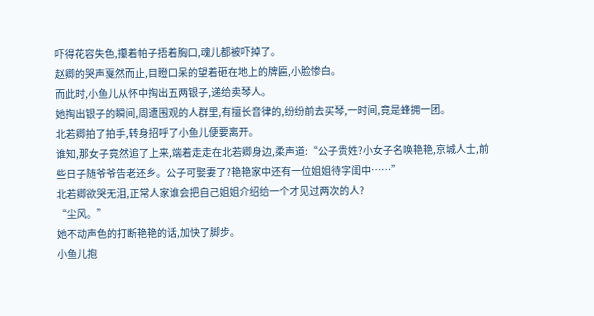吓得花容失色,攥着帕子捂着胸口,魂儿都被吓掉了。
赵卿的哭声戛然而止,目瞪口呆的望着砸在地上的牌匾,小脸惨白。
而此时,小鱼儿从怀中掏出五两银子,递给卖琴人。
她掏出银子的瞬间,周遭围观的人群里,有擅长音律的,纷纷前去买琴,一时间,竟是蜂拥一团。
北若卿拍了拍手,转身招呼了小鱼儿便要离开。
谁知,那女子竟然追了上来,端着走走在北若卿身边,柔声道:“公子贵姓?小女子名唤艳艳,京城人士,前些日子随爷爷告老还乡。公子可娶妻了?艳艳家中还有一位姐姐待字闺中……”
北若卿欲哭无泪,正常人家谁会把自己姐姐介绍给一个才见过两次的人?
“尘风。”
她不动声色的打断艳艳的话,加快了脚步。
小鱼儿抱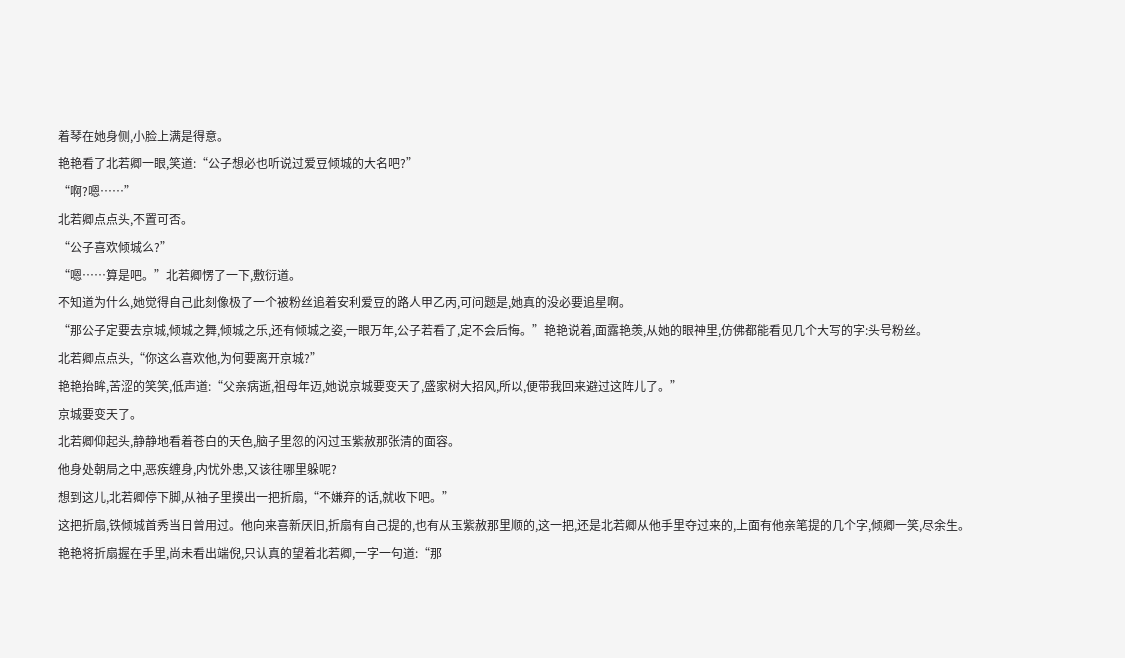着琴在她身侧,小脸上满是得意。
艳艳看了北若卿一眼,笑道:“公子想必也听说过爱豆倾城的大名吧?”
“啊?嗯……”
北若卿点点头,不置可否。
“公子喜欢倾城么?”
“嗯……算是吧。”北若卿愣了一下,敷衍道。
不知道为什么,她觉得自己此刻像极了一个被粉丝追着安利爱豆的路人甲乙丙,可问题是,她真的没必要追星啊。
“那公子定要去京城,倾城之舞,倾城之乐,还有倾城之姿,一眼万年,公子若看了,定不会后悔。”艳艳说着,面露艳羡,从她的眼神里,仿佛都能看见几个大写的字:头号粉丝。
北若卿点点头,“你这么喜欢他,为何要离开京城?”
艳艳抬眸,苦涩的笑笑,低声道:“父亲病逝,祖母年迈,她说京城要变天了,盛家树大招风,所以,便带我回来避过这阵儿了。”
京城要变天了。
北若卿仰起头,静静地看着苍白的天色,脑子里忽的闪过玉紫赦那张清的面容。
他身处朝局之中,恶疾缠身,内忧外患,又该往哪里躲呢?
想到这儿,北若卿停下脚,从袖子里摸出一把折扇,“不嫌弃的话,就收下吧。”
这把折扇,铁倾城首秀当日曾用过。他向来喜新厌旧,折扇有自己提的,也有从玉紫赦那里顺的,这一把,还是北若卿从他手里夺过来的,上面有他亲笔提的几个字,倾卿一笑,尽余生。
艳艳将折扇握在手里,尚未看出端倪,只认真的望着北若卿,一字一句道:“那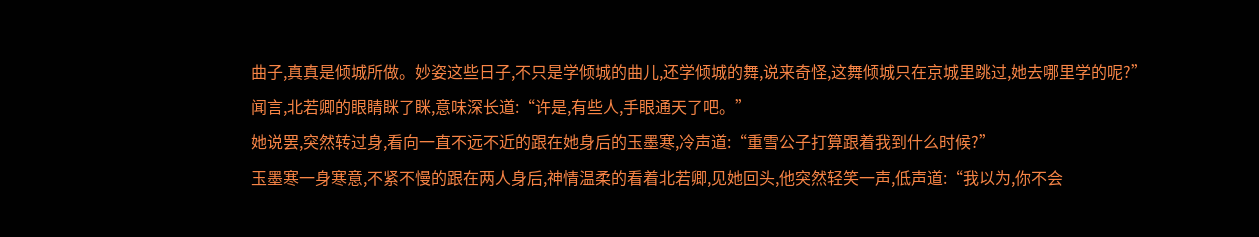曲子,真真是倾城所做。妙姿这些日子,不只是学倾城的曲儿,还学倾城的舞,说来奇怪,这舞倾城只在京城里跳过,她去哪里学的呢?”
闻言,北若卿的眼睛眯了眯,意味深长道:“许是,有些人,手眼通天了吧。”
她说罢,突然转过身,看向一直不远不近的跟在她身后的玉墨寒,冷声道:“重雪公子打算跟着我到什么时候?”
玉墨寒一身寒意,不紧不慢的跟在两人身后,神情温柔的看着北若卿,见她回头,他突然轻笑一声,低声道:“我以为,你不会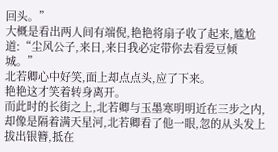回头。”
大概是看出两人间有端倪,艳艳将扇子收了起来,尴尬道:“尘风公子,来日,来日我必定带你去看爱豆倾城。”
北若卿心中好笑,面上却点点头,应了下来。
艳艳这才笑着转身离开。
而此时的长街之上,北若卿与玉墨寒明明近在三步之内,却像是隔着满天星河,北若卿看了他一眼,忽的从头发上拔出银簪,抵在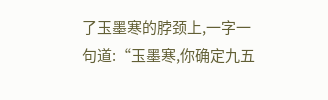了玉墨寒的脖颈上,一字一句道:“玉墨寒,你确定九五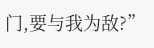门,要与我为敌?”